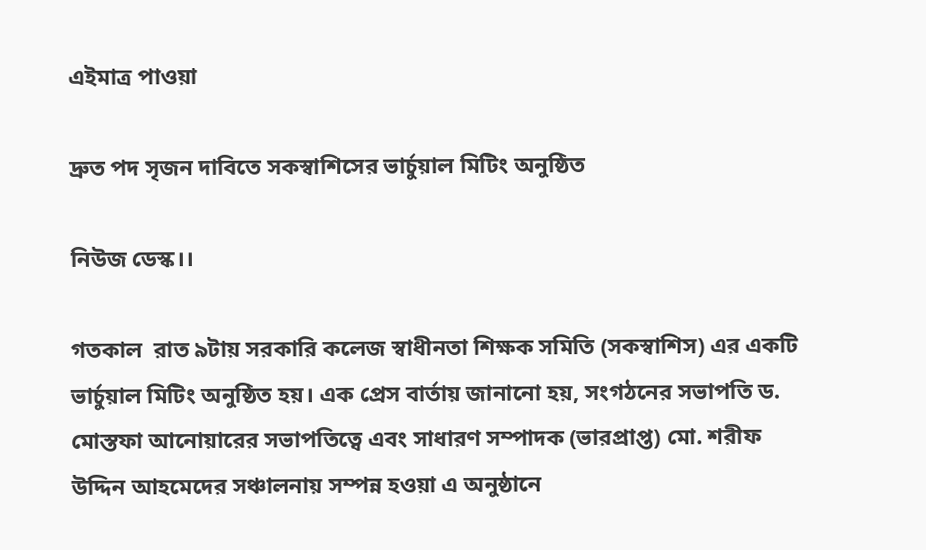এইমাত্র পাওয়া

দ্রুত পদ সৃজন দাবিতে সকস্বাশিসের ভার্চুয়াল মিটিং অনুষ্ঠিত

নিউজ ডেস্ক।।

গতকাল  রাত ৯টায় সরকারি কলেজ স্বাধীনতা শিক্ষক সমিতি (সকস্বাশিস) এর একটি ভার্চুয়াল মিটিং অনুষ্ঠিত হয়। এক প্রেস বার্তায় জানানো হয়, সংগঠনের সভাপতি ড. মোস্তফা আনোয়ারের সভাপতিত্বে এবং সাধারণ সম্পাদক (ভারপ্রাপ্ত) মো. শরীফ উদ্দিন আহমেদের সঞ্চালনায় সম্পন্ন হওয়া এ অনুষ্ঠানে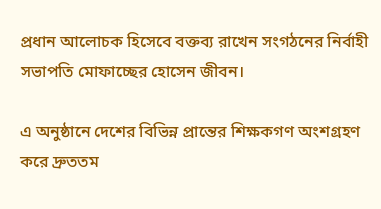প্রধান আলোচক হিসেবে বক্তব্য রাখেন সংগঠনের নির্বাহী সভাপতি মোফাচ্ছের হোসেন জীবন।

এ অনুষ্ঠানে দেশের বিভিন্ন প্রান্তের শিক্ষকগণ অংশগ্রহণ করে দ্রুততম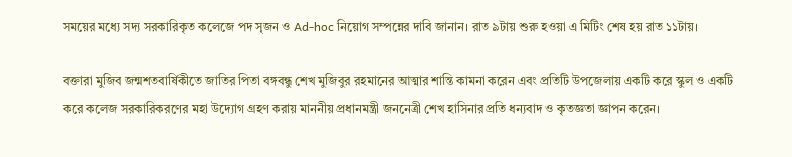সময়ের মধ্যে সদ্য সরকারিকৃত কলেজে পদ সৃজন ও Ad-hoc নিয়োগ সম্পন্নের দাবি জানান। রাত ৯টায় শুরু হওয়া এ মিটিং শেষ হয় রাত ১১টায়।

বক্তারা মুজিব জন্মশতবার্ষিকীতে জাতির পিতা বঙ্গবন্ধু শেখ মুজিবুর রহমানের আত্মার শান্তি কামনা করেন এবং প্রতিটি উপজেলায় একটি করে স্কুল ও একটি করে কলেজ সরকারিকরণের মহা উদ্যোগ গ্রহণ করায় মাননীয় প্রধানমন্ত্রী জননেত্রী শেখ হাসিনার প্রতি ধন্যবাদ ও কৃতজ্ঞতা জ্ঞাপন করেন।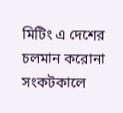মিটিং এ দেশের চলমান করোনা সংকটকালে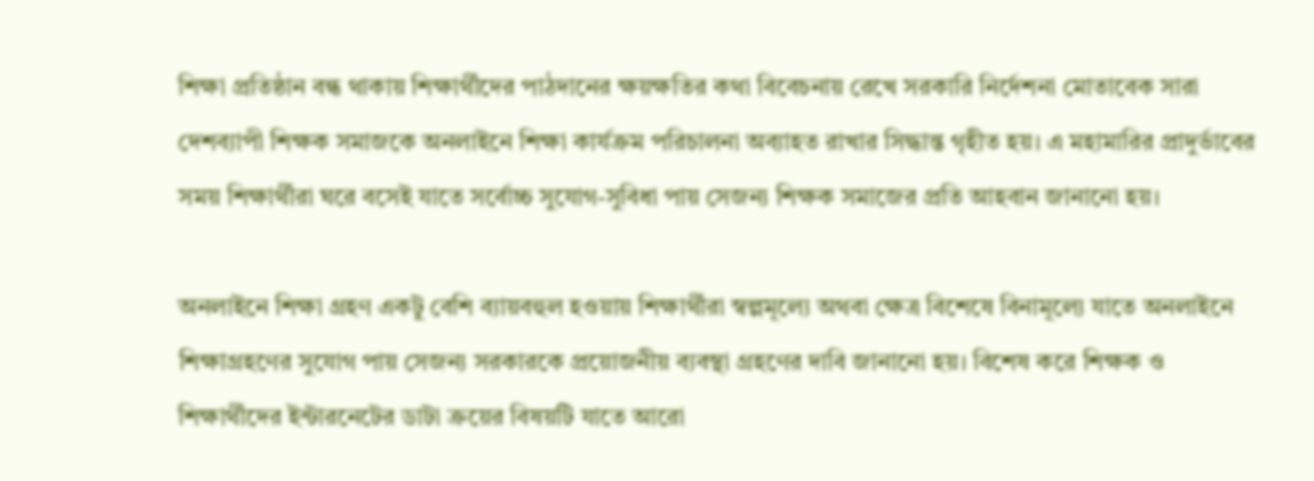শিক্ষা প্রতিষ্ঠান বন্ধ থাকায় শিক্ষার্থীদের পাঠদানের ক্ষয়ক্ষতির কথা বিবেচনায় রেখে সরকারি নির্দেশনা মোতাবেক সারা দেশব্যাপী শিক্ষক সমাজকে অনলাইনে শিক্ষা কার্যক্রম পরিচালনা অব্যাহত রাখার সিদ্ধান্ত গৃহীত হয়। এ মহামারির প্রাদুর্ভাবের সময় শিক্ষার্থীরা ঘরে বসেই যাতে সর্বোচ্চ সুযোগ-সুবিধা পায় সেজন্য শিক্ষক সমাজের প্রতি আহবান জানানো হয়।

অনলাইনে শিক্ষা গ্রহণ একটু বেশি ব্যায়বহুল হওয়ায় শিক্ষার্থীরা স্বল্পমূল্যে অথবা ক্ষেত্র বিশেষে বিনামূল্যে যাতে অনলাইনে শিক্ষাগ্রহণের সুযোগ পায় সেজন্য সরকারকে প্রয়োজনীয় ব্যবস্থা গ্রহণের দাবি জানানো হয়। বিশেষ করে শিক্ষক ও শিক্ষার্থীদের ইন্টারনেটের ডাটা ক্রয়ের বিষয়টি যাতে আরো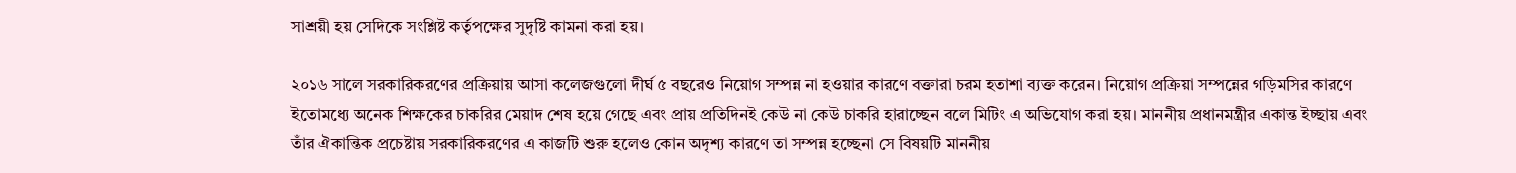সাশ্রয়ী হয় সেদিকে সংশ্লিষ্ট কর্তৃপক্ষের সুদৃষ্টি কামনা করা হয়।

২০১৬ সালে সরকারিকরণের প্রক্রিয়ায় আসা কলেজগুলো দীর্ঘ ৫ বছরেও নিয়োগ সম্পন্ন না হওয়ার কারণে বক্তারা চরম হতাশা ব্যক্ত করেন। নিয়োগ প্রক্রিয়া সম্পন্নের গড়িমসির কারণে ইতোমধ্যে অনেক শিক্ষকের চাকরির মেয়াদ শেষ হয়ে গেছে এবং প্রায় প্রতিদিনই কেউ না কেউ চাকরি হারাচ্ছেন বলে মিটিং এ অভিযোগ করা হয়। মাননীয় প্রধানমন্ত্রীর একান্ত ইচ্ছায় এবং তাঁর ঐকান্তিক প্রচেষ্টায় সরকারিকরণের এ কাজটি শুরু হলেও কোন অদৃশ্য কারণে তা সম্পন্ন হচ্ছেনা সে বিষয়টি মাননীয়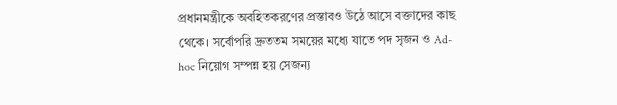প্রধানমন্ত্রীকে অবহিতকরণের প্রস্তাবও উঠে আসে বক্তাদের কাছ থেকে। সর্বোপরি দ্রুততম সময়ের মধ্যে যাতে পদ সৃজন ও Ad-hoc নিয়োগ সম্পন্ন হয় সেজন্য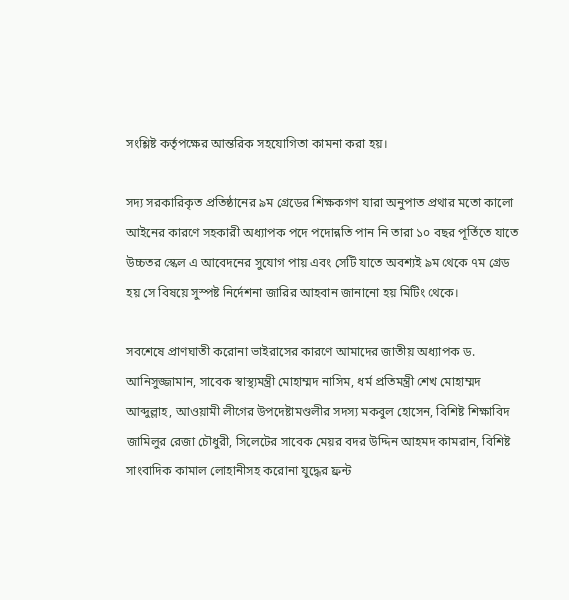সংশ্লিষ্ট কর্তৃপক্ষের আন্তরিক সহযোগিতা কামনা করা হয়।

সদ্য সরকারিকৃত প্রতিষ্ঠানের ৯ম গ্রেডের শিক্ষকগণ যারা অনুপাত প্রথার মতো কালো আইনের কারণে সহকারী অধ্যাপক পদে পদোন্নতি পান নি তারা ১০ বছর পূর্তিতে যাতে উচ্চতর স্কেল এ আবেদনের সুযোগ পায় এবং সেটি যাতে অবশ্যই ৯ম থেকে ৭ম গ্রেড হয় সে বিষয়ে সুস্পষ্ট নির্দেশনা জারির আহবান জানানো হয় মিটিং থেকে।

সবশেষে প্রাণঘাতী করোনা ভাইরাসের কারণে আমাদের জাতীয় অধ্যাপক ড. আনিসুজ্জামান, সাবেক স্বাস্থ্যমন্ত্রী মোহাম্মদ নাসিম, ধর্ম প্রতিমন্ত্রী শেখ মোহাম্মদ আব্দুল্লাহ, আওয়ামী লীগের উপদেষ্টামণ্ডলীর সদস্য মকবুল হোসেন, বিশিষ্ট শিক্ষাবিদ জামিলুর রেজা চৌধুরী, সিলেটের সাবেক মেয়র বদর উদ্দিন আহমদ কামরান, বিশিষ্ট সাংবাদিক কামাল লোহানীসহ করোনা যুদ্ধের ফ্রন্ট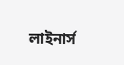লাইনার্স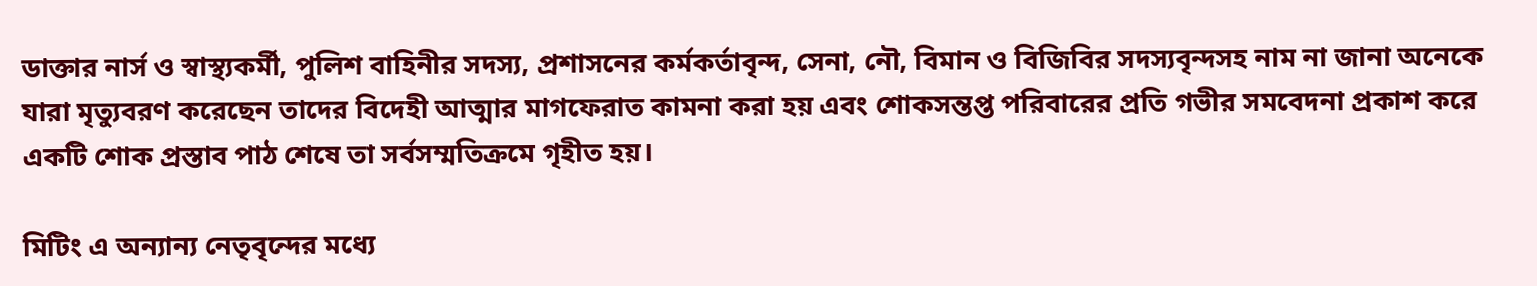ডাক্তার নার্স ও স্বাস্থ্যকর্মী, পুলিশ বাহিনীর সদস্য, প্রশাসনের কর্মকর্তাবৃন্দ, সেনা, নৌ, বিমান ও বিজিবির সদস্যবৃন্দসহ নাম না জানা অনেকে যারা মৃত্যুবরণ করেছেন তাদের বিদেহী আত্মার মাগফেরাত কামনা করা হয় এবং শোকসন্তপ্ত পরিবারের প্রতি গভীর সমবেদনা প্রকাশ করে একটি শোক প্রস্তাব পাঠ শেষে তা সর্বসম্মতিক্রমে গৃহীত হয়।

মিটিং এ অন্যান্য নেতৃবৃন্দের মধ্যে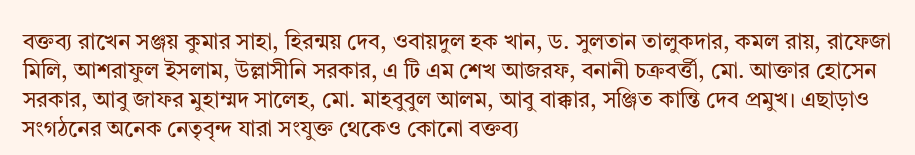বক্তব্য রাখেন সঞ্জয় কুমার সাহা, হিরন্ময় দেব, ওবায়দুল হক খান, ড. সুলতান তালুকদার, কমল রায়, রাফেজা মিলি, আশরাফুল ইসলাম, উল্লাসীনি সরকার, এ টি এম শেখ আজরফ, বনানী চক্রবর্ত্তী, মো. আক্তার হোসেন সরকার, আবু জাফর মুহাম্মদ সালেহ, মো. মাহবুবুল আলম, আবু বাক্কার, সঞ্জিত কান্তি দেব প্রমুখ। এছাড়াও সংগঠনের অনেক নেতৃবৃন্দ যারা সংযুক্ত থেকেও কোনো বক্তব্য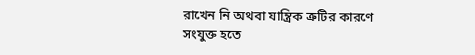রাখেন নি অথবা যান্ত্রিক ত্রুটির কারণে সংযুক্ত হতে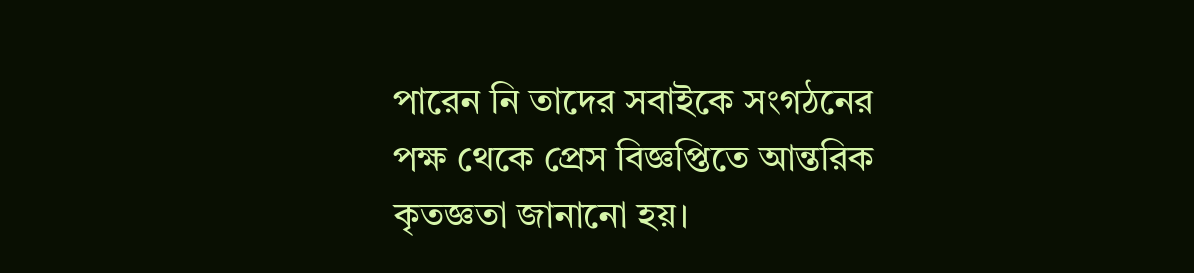পারেন নি তাদের সবাইকে সংগঠনের পক্ষ থেকে প্রেস বিজ্ঞপ্তিতে আন্তরিক কৃতজ্ঞতা জানানো হয়।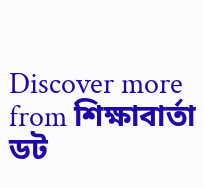Discover more from শিক্ষাবার্তা ডট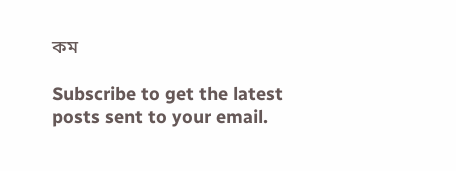কম

Subscribe to get the latest posts sent to your email.